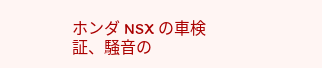ホンダ NSX の車検証、騒音の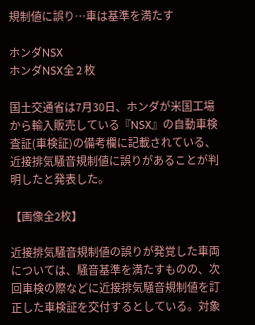規制値に誤り…車は基準を満たす

ホンダNSX
ホンダNSX全 2 枚

国土交通省は7月30日、ホンダが米国工場から輸入販売している『NSX』の自動車検査証(車検証)の備考欄に記載されている、近接排気騒音規制値に誤りがあることが判明したと発表した。

【画像全2枚】

近接排気騒音規制値の誤りが発覚した車両については、騒音基準を満たすものの、次回車検の際などに近接排気騒音規制値を訂正した車検証を交付するとしている。対象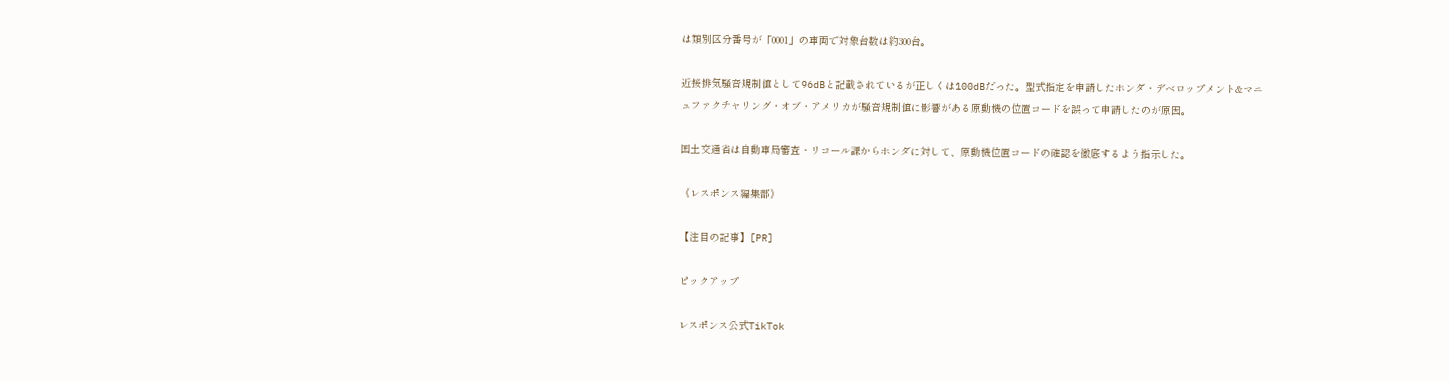は類別区分番号が「0001」の車両で対象台数は約300台。

近接排気騒音規制値として96dBと記載されているが正しくは100dBだった。型式指定を申請したホンダ・デベロップメント&マニュファクチャリング・オブ・アメリカが騒音規制値に影響がある原動機の位置コードを誤って申請したのが原因。

国土交通省は自動車局審査・リコール課からホンダに対して、原動機位置コードの確認を徹底するよう指示した。

《レスポンス編集部》

【注目の記事】[PR]

ピックアップ

レスポンス公式TikTok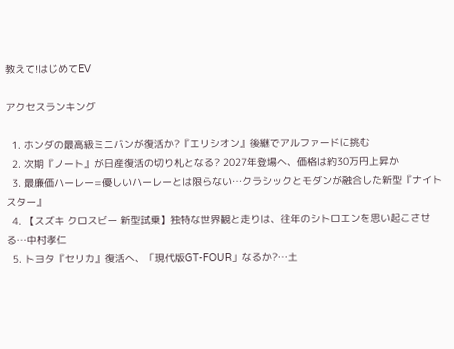教えて!はじめてEV

アクセスランキング

  1. ホンダの最高級ミニバンが復活か?『エリシオン』後継でアルファードに挑む
  2. 次期『ノート』が日産復活の切り札となる? 2027年登場へ、価格は約30万円上昇か
  3. 最廉価ハーレー=優しいハーレーとは限らない…クラシックとモダンが融合した新型『ナイトスター』
  4. 【スズキ クロスビー 新型試乗】独特な世界観と走りは、往年のシトロエンを思い起こさせる…中村孝仁
  5. トヨタ『セリカ』復活へ、「現代版GT-FOUR」なるか?…土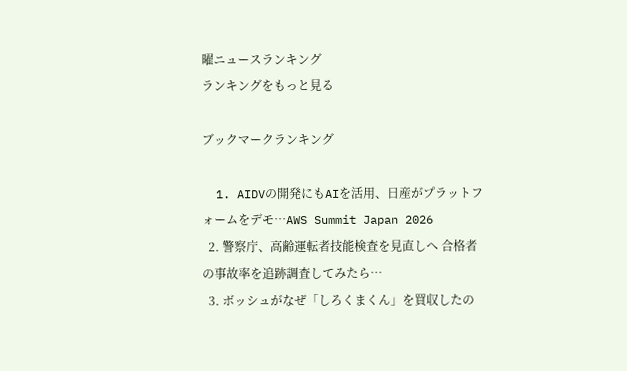曜ニュースランキング
ランキングをもっと見る

ブックマークランキング

  1. AIDVの開発にもAIを活用、日産がプラットフォームをデモ…AWS Summit Japan 2026
  2. 警察庁、高齢運転者技能検査を見直しへ 合格者の事故率を追跡調査してみたら…
  3. ボッシュがなぜ「しろくまくん」を買収したの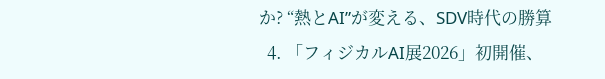か? “熱とAI”が変える、SDV時代の勝算
  4. 「フィジカルAI展2026」初開催、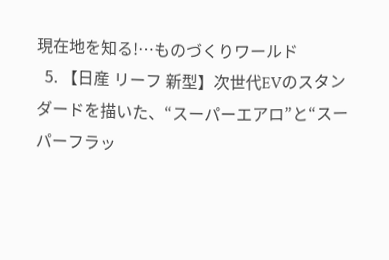現在地を知る!…ものづくりワールド
  5. 【日産 リーフ 新型】次世代EVのスタンダードを描いた、“スーパーエアロ”と“スーパーフラッ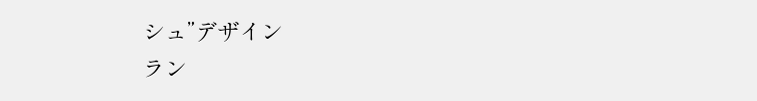シュ”デザイン
ラン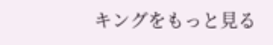キングをもっと見る